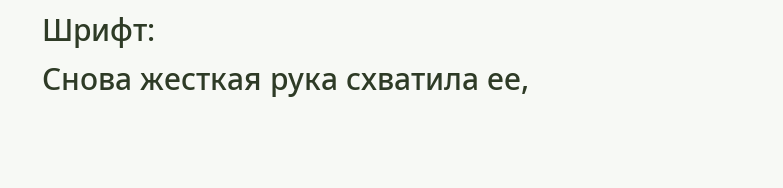Шрифт:
Снова жесткая рука схватила ее,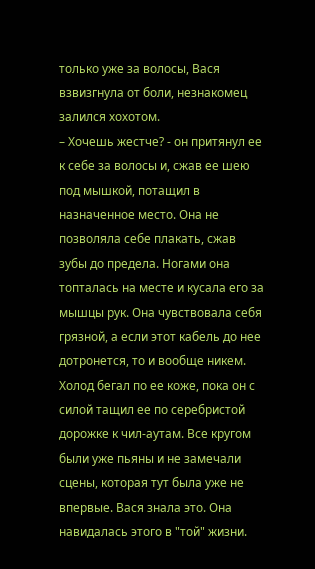только уже за волосы, Вася взвизгнула от боли, незнакомец залился хохотом.
– Хочешь жестче? - он притянул ее к себе за волосы и, сжав ее шею под мышкой, потащил в назначенное место. Она не позволяла себе плакать, сжав зубы до предела. Ногами она топталась на месте и кусала его за мышцы рук. Она чувствовала себя грязной, а если этот кабель до нее дотронется, то и вообще никем. Холод бегал по ее коже, пока он с силой тащил ее по серебристой дорожке к чил-аутам. Все кругом были уже пьяны и не замечали сцены, которая тут была уже не впервые. Вася знала это. Она навидалась этого в "той" жизни.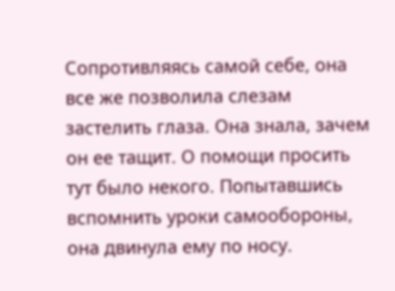Сопротивляясь самой себе, она все же позволила слезам застелить глаза. Она знала, зачем он ее тащит. О помощи просить тут было некого. Попытавшись вспомнить уроки самообороны, она двинула ему по носу.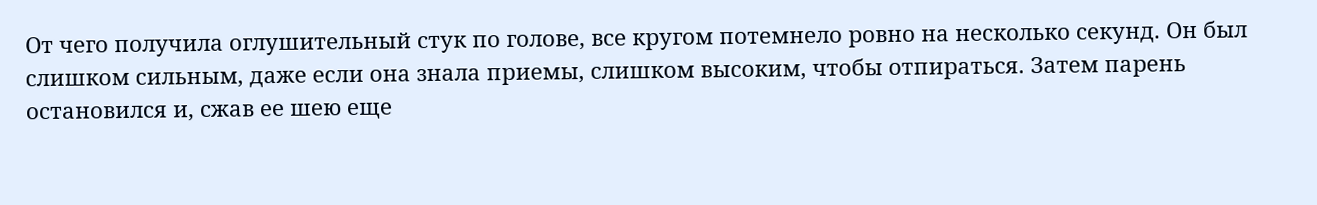От чего получила оглушительный стук по голове, все кругом потемнело ровно на несколько секунд. Он был слишком сильным, даже если она знала приемы, слишком высоким, чтобы отпираться. Затем парень остановился и, сжав ее шею еще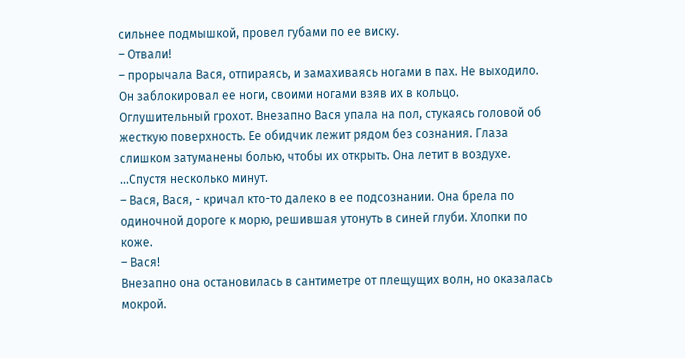сильнее подмышкой, провел губами по ее виску.
– Отвали!
– прорычала Вася, отпираясь, и замахиваясь ногами в пах. Не выходило. Он заблокировал ее ноги, своими ногами взяв их в кольцо.
Оглушительный грохот. Внезапно Вася упала на пол, стукаясь головой об жесткую поверхность. Ее обидчик лежит рядом без сознания. Глаза слишком затуманены болью, чтобы их открыть. Она летит в воздухе.
...Спустя несколько минут.
– Вася, Вася, - кричал кто-то далеко в ее подсознании. Она брела по одиночной дороге к морю, решившая утонуть в синей глуби. Хлопки по коже.
– Вася!
Внезапно она остановилась в сантиметре от плещущих волн, но оказалась мокрой.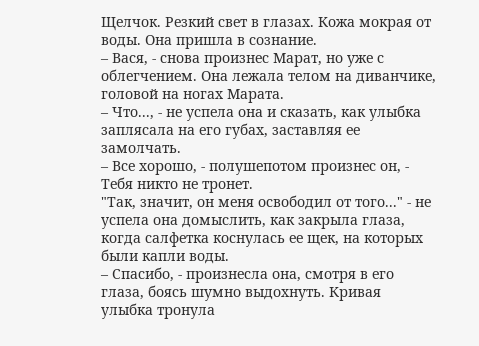Щелчок. Резкий свет в глазах. Кожа мокрая от воды. Она пришла в сознание.
– Вася, - снова произнес Марат, но уже с облегчением. Она лежала телом на диванчике, головой на ногах Марата.
– Что..., - не успела она и сказать, как улыбка заплясала на его губах, заставляя ее замолчать.
– Все хорошо, - полушепотом произнес он, - Тебя никто не тронет.
"Так, значит, он меня освободил от того..." - не успела она домыслить, как закрыла глаза, когда салфетка коснулась ее щек, на которых были капли воды.
– Спасибо, - произнесла она, смотря в его глаза, боясь шумно выдохнуть. Кривая улыбка тронула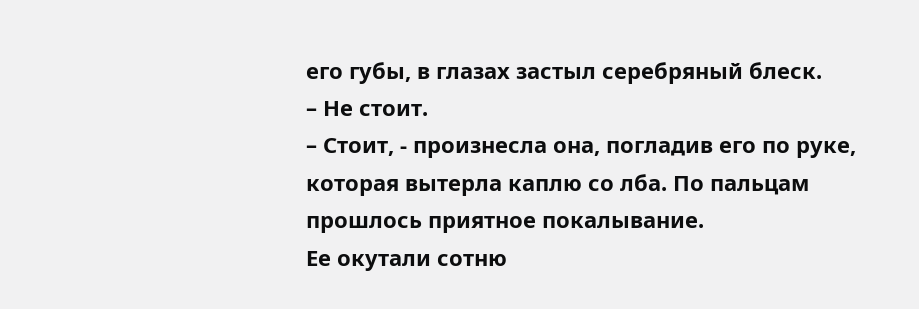его губы, в глазах застыл серебряный блеск.
– Не стоит.
– Стоит, - произнесла она, погладив его по руке, которая вытерла каплю со лба. По пальцам прошлось приятное покалывание.
Ее окутали сотню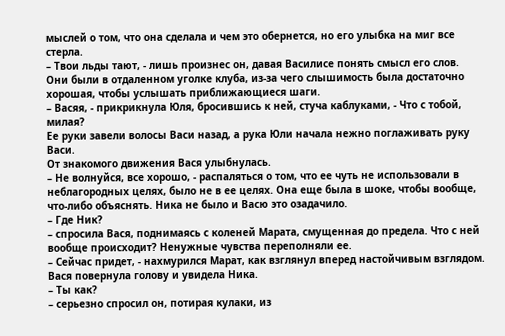мыслей о том, что она сделала и чем это обернется, но его улыбка на миг все стерла.
– Твои льды тают, - лишь произнес он, давая Василисе понять смысл его слов.
Они были в отдаленном уголке клуба, из-за чего слышимость была достаточно хорошая, чтобы услышать приближающиеся шаги.
– Васяя, - прикрикнула Юля, бросившись к ней, стуча каблуками, - Что с тобой, милая?
Ее руки завели волосы Васи назад, а рука Юли начала нежно поглаживать руку Васи.
От знакомого движения Вася улыбнулась.
– Не волнуйся, все хорошо, - распаляться о том, что ее чуть не использовали в неблагородных целях, было не в ее целях. Она еще была в шоке, чтобы вообще, что-либо объяснять. Ника не было и Васю это озадачило.
– Где Ник?
– спросила Вася, поднимаясь с коленей Марата, смущенная до предела. Что с ней вообще происходит? Ненужные чувства переполняли ее.
– Сейчас придет, - нахмурился Марат, как взглянул вперед настойчивым взглядом. Вася повернула голову и увидела Ника.
– Ты как?
– серьезно спросил он, потирая кулаки, из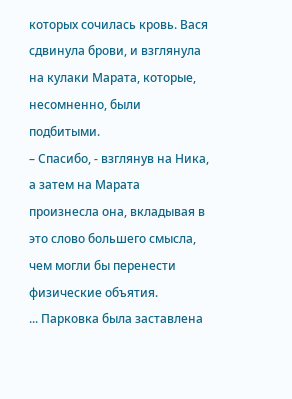которых сочилась кровь. Вася сдвинула брови, и взглянула на кулаки Марата, которые, несомненно, были подбитыми.
– Спасибо, - взглянув на Ника, а затем на Марата произнесла она, вкладывая в это слово большего смысла, чем могли бы перенести физические объятия.
... Парковка была заставлена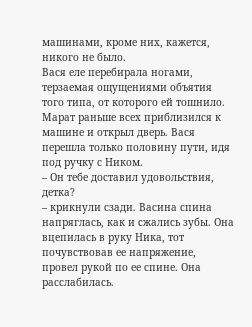машинами, кроме них, кажется, никого не было.
Вася еле перебирала ногами, терзаемая ощущениями объятия того типа, от которого ей тошнило. Марат раньше всех приблизился к машине и открыл дверь. Вася перешла только половину пути, идя под ручку с Ником.
– Он тебе доставил удовольствия, детка?
– крикнули сзади. Васина спина напряглась, как и сжались зубы. Она вцепилась в руку Ника, тот почувствовав ее напряжение, провел рукой по ее спине. Она расслабилась.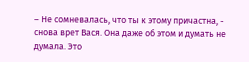– Не сомневалась, что ты к этому причастна, - снова врет Вася. Она даже об этом и думать не думала. Это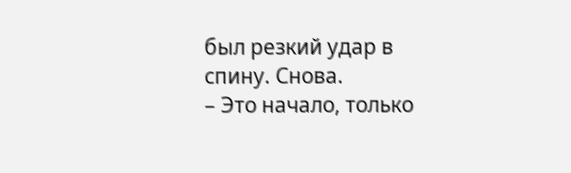был резкий удар в спину. Снова.
– Это начало, только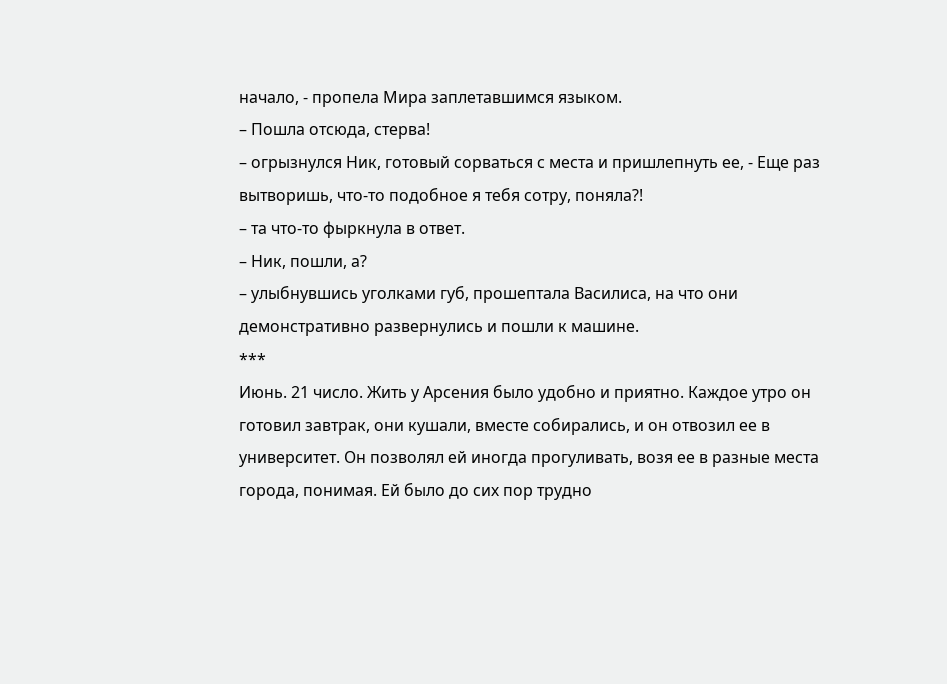начало, - пропела Мира заплетавшимся языком.
– Пошла отсюда, стерва!
– огрызнулся Ник, готовый сорваться с места и пришлепнуть ее, - Еще раз вытворишь, что-то подобное я тебя сотру, поняла?!
– та что-то фыркнула в ответ.
– Ник, пошли, а?
– улыбнувшись уголками губ, прошептала Василиса, на что они демонстративно развернулись и пошли к машине.
***
Июнь. 21 число. Жить у Арсения было удобно и приятно. Каждое утро он готовил завтрак, они кушали, вместе собирались, и он отвозил ее в университет. Он позволял ей иногда прогуливать, возя ее в разные места города, понимая. Ей было до сих пор трудно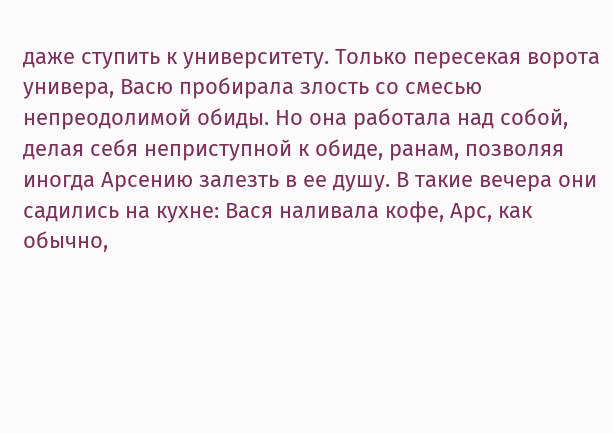даже ступить к университету. Только пересекая ворота универа, Васю пробирала злость со смесью непреодолимой обиды. Но она работала над собой, делая себя неприступной к обиде, ранам, позволяя иногда Арсению залезть в ее душу. В такие вечера они садились на кухне: Вася наливала кофе, Арс, как обычно,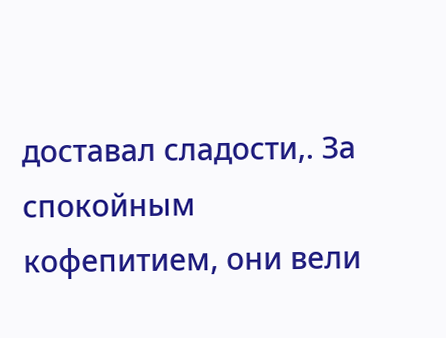доставал сладости,. За спокойным кофепитием, они вели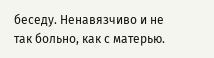беседу. Ненавязчиво и не так больно, как с матерью.